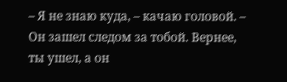– Я не знаю куда, – качаю головой. – Он зашел следом за тобой. Вернее, ты ушел, а он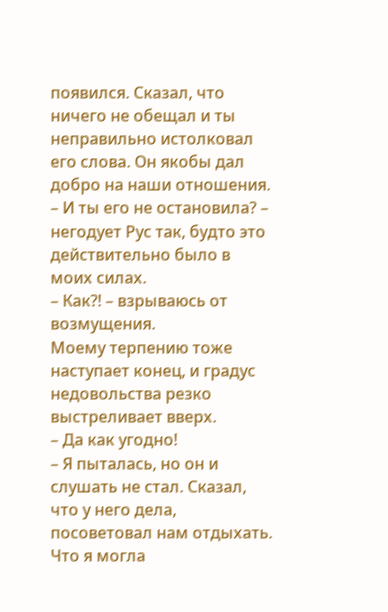появился. Сказал, что ничего не обещал и ты неправильно истолковал его слова. Он якобы дал добро на наши отношения.
– И ты его не остановила? – негодует Рус так, будто это действительно было в моих силах.
– Как?! – взрываюсь от возмущения.
Моему терпению тоже наступает конец, и градус недовольства резко выстреливает вверх.
– Да как угодно!
– Я пыталась, но он и слушать не стал. Сказал, что у него дела, посоветовал нам отдыхать. Что я могла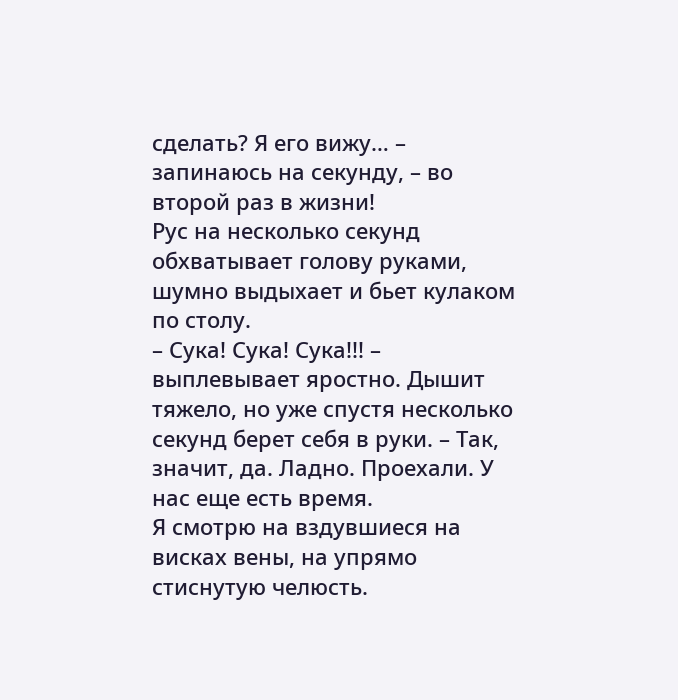сделать? Я его вижу… – запинаюсь на секунду, – во второй раз в жизни!
Рус на несколько секунд обхватывает голову руками, шумно выдыхает и бьет кулаком по столу.
– Сука! Сука! Сука!!! – выплевывает яростно. Дышит тяжело, но уже спустя несколько секунд берет себя в руки. – Так, значит, да. Ладно. Проехали. У нас еще есть время.
Я смотрю на вздувшиеся на висках вены, на упрямо стиснутую челюсть.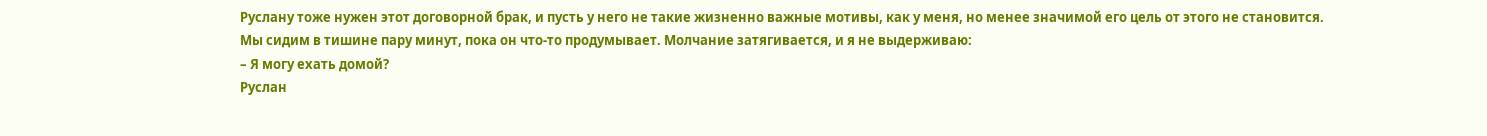Руслану тоже нужен этот договорной брак, и пусть у него не такие жизненно важные мотивы, как у меня, но менее значимой его цель от этого не становится.
Мы сидим в тишине пару минут, пока он что-то продумывает. Молчание затягивается, и я не выдерживаю:
– Я могу ехать домой?
Руслан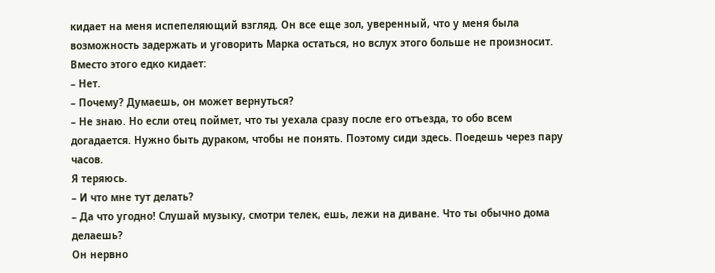кидает на меня испепеляющий взгляд. Он все еще зол, уверенный, что у меня была возможность задержать и уговорить Марка остаться, но вслух этого больше не произносит. Вместо этого едко кидает:
– Нет.
– Почему? Думаешь, он может вернуться?
– Не знаю. Но если отец поймет, что ты уехала сразу после его отъезда, то обо всем догадается. Нужно быть дураком, чтобы не понять. Поэтому сиди здесь. Поедешь через пару часов.
Я теряюсь.
– И что мне тут делать?
– Да что угодно! Слушай музыку, смотри телек, ешь, лежи на диване. Что ты обычно дома делаешь?
Он нервно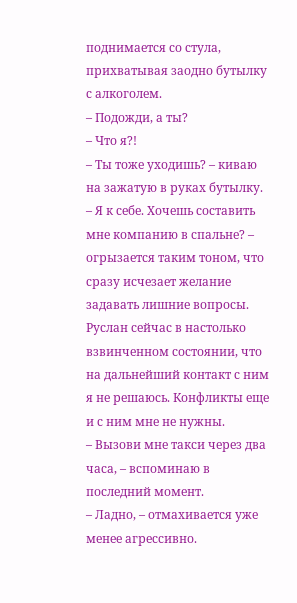поднимается со стула, прихватывая заодно бутылку с алкоголем.
– Подожди, а ты?
– Что я?!
– Ты тоже уходишь? – киваю на зажатую в руках бутылку.
– Я к себе. Хочешь составить мне компанию в спальне? – огрызается таким тоном, что сразу исчезает желание задавать лишние вопросы.
Руслан сейчас в настолько взвинченном состоянии, что на дальнейший контакт с ним я не решаюсь. Конфликты еще и с ним мне не нужны.
– Вызови мне такси через два часа, – вспоминаю в последний момент.
– Ладно, – отмахивается уже менее агрессивно.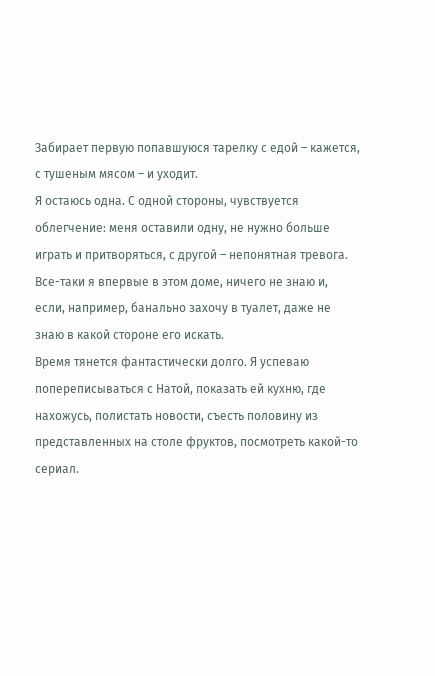Забирает первую попавшуюся тарелку с едой – кажется, с тушеным мясом – и уходит.
Я остаюсь одна. С одной стороны, чувствуется облегчение: меня оставили одну, не нужно больше играть и притворяться, с другой – непонятная тревога. Все-таки я впервые в этом доме, ничего не знаю и, если, например, банально захочу в туалет, даже не знаю в какой стороне его искать.
Время тянется фантастически долго. Я успеваю попереписываться с Натой, показать ей кухню, где нахожусь, полистать новости, съесть половину из представленных на столе фруктов, посмотреть какой-то сериал.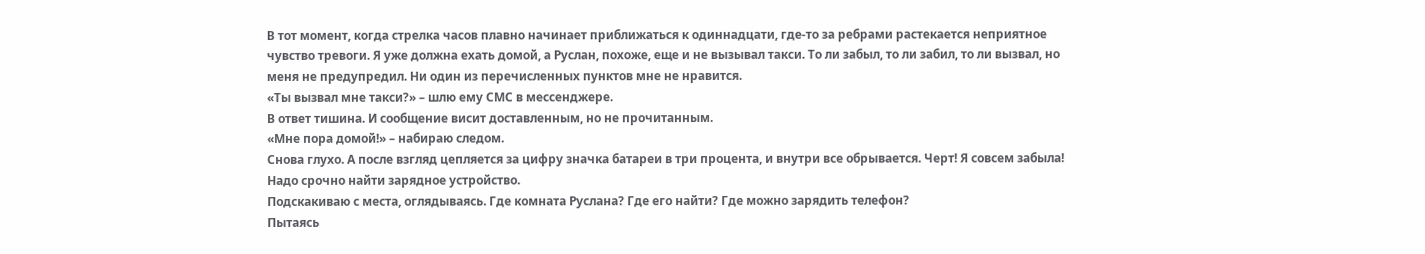В тот момент, когда стрелка часов плавно начинает приближаться к одиннадцати, где-то за ребрами растекается неприятное чувство тревоги. Я уже должна ехать домой, а Руслан, похоже, еще и не вызывал такси. То ли забыл, то ли забил, то ли вызвал, но меня не предупредил. Ни один из перечисленных пунктов мне не нравится.
«Ты вызвал мне такси?» – шлю ему СМС в мессенджере.
В ответ тишина. И сообщение висит доставленным, но не прочитанным.
«Мне пора домой!» – набираю следом.
Снова глухо. А после взгляд цепляется за цифру значка батареи в три процента, и внутри все обрывается. Черт! Я совсем забыла! Надо срочно найти зарядное устройство.
Подскакиваю с места, оглядываясь. Где комната Руслана? Где его найти? Где можно зарядить телефон?
Пытаясь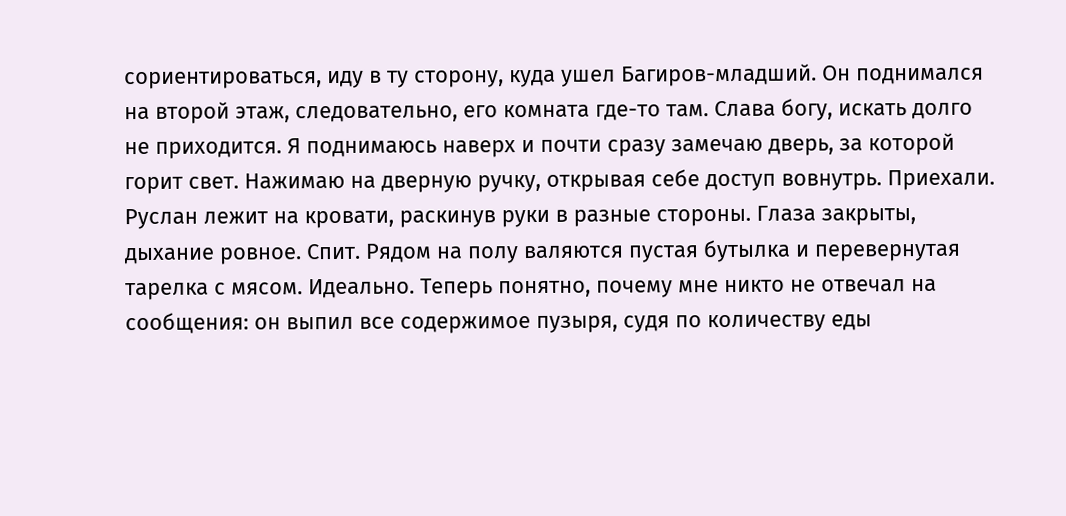сориентироваться, иду в ту сторону, куда ушел Багиров-младший. Он поднимался на второй этаж, следовательно, его комната где-то там. Слава богу, искать долго не приходится. Я поднимаюсь наверх и почти сразу замечаю дверь, за которой горит свет. Нажимаю на дверную ручку, открывая себе доступ вовнутрь. Приехали.
Руслан лежит на кровати, раскинув руки в разные стороны. Глаза закрыты, дыхание ровное. Спит. Рядом на полу валяются пустая бутылка и перевернутая тарелка с мясом. Идеально. Теперь понятно, почему мне никто не отвечал на сообщения: он выпил все содержимое пузыря, судя по количеству еды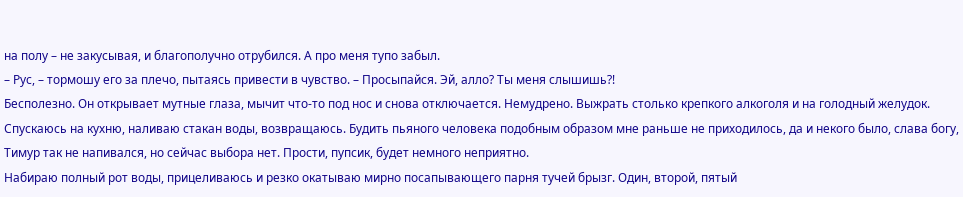на полу – не закусывая, и благополучно отрубился. А про меня тупо забыл.
– Рус, – тормошу его за плечо, пытаясь привести в чувство. – Просыпайся. Эй, алло? Ты меня слышишь?!
Бесполезно. Он открывает мутные глаза, мычит что-то под нос и снова отключается. Немудрено. Выжрать столько крепкого алкоголя и на голодный желудок.
Спускаюсь на кухню, наливаю стакан воды, возвращаюсь. Будить пьяного человека подобным образом мне раньше не приходилось, да и некого было, слава богу, Тимур так не напивался, но сейчас выбора нет. Прости, пупсик, будет немного неприятно.
Набираю полный рот воды, прицеливаюсь и резко окатываю мирно посапывающего парня тучей брызг. Один, второй, пятый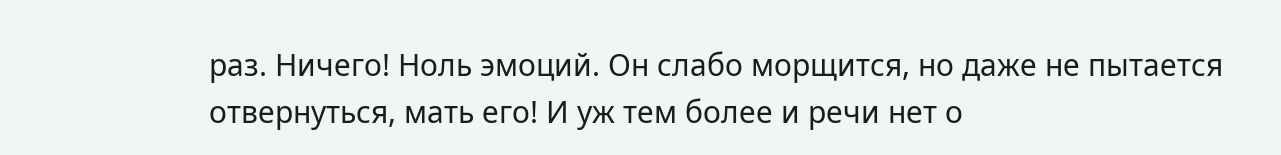раз. Ничего! Ноль эмоций. Он слабо морщится, но даже не пытается отвернуться, мать его! И уж тем более и речи нет о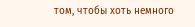том, чтобы хоть немного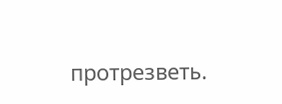протрезветь.